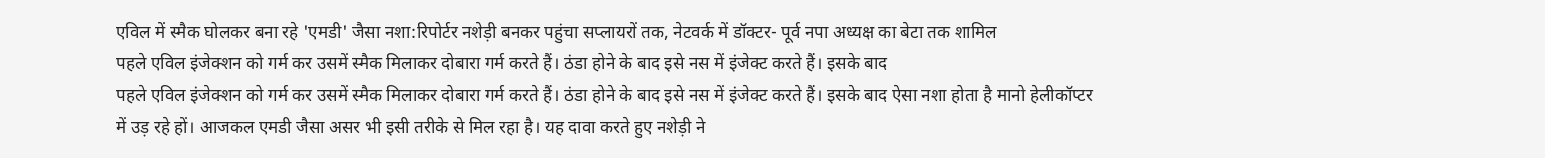एविल में स्मैक घोलकर बना रहे 'एमडी' जैसा नशा:रिपोर्टर नशेड़ी बनकर पहुंचा सप्लायरों तक, नेटवर्क में डॉक्टर- पूर्व नपा अध्यक्ष का बेटा तक शामिल
पहले एविल इंजेक्शन को गर्म कर उसमें स्मैक मिलाकर दोबारा गर्म करते हैं। ठंडा होने के बाद इसे नस में इंजेक्ट करते हैं। इसके बाद
पहले एविल इंजेक्शन को गर्म कर उसमें स्मैक मिलाकर दोबारा गर्म करते हैं। ठंडा होने के बाद इसे नस में इंजेक्ट करते हैं। इसके बाद ऐसा नशा होता है मानो हेलीकॉप्टर में उड़ रहे हों। आजकल एमडी जैसा असर भी इसी तरीके से मिल रहा है। यह दावा करते हुए नशेड़ी ने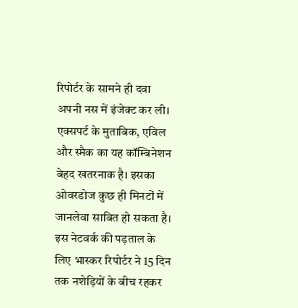रिपोर्टर के सामने ही दवा अपनी नस में इंजेक्ट कर ली। एक्सपर्ट के मुताबिक, एविल और स्मैक का यह कॉम्बिनेशन बेहद खतरनाक है। इसका ओवरडोज कुछ ही मिनटों में जानलेवा साबित हो सकता है। इस नेटवर्क की पड़ताल के लिए भास्कर रिपोर्टर ने 15 दिन तक नशेड़ियों के बीच रहकर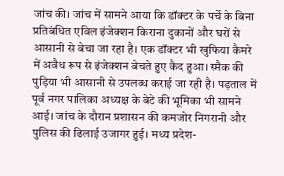जांच की। जांच में सामने आया कि डॉक्टर के पर्चे के बिना प्रतिबंधित एविल इंजेक्शन किराना दुकानों और घरों से आसानी से बेचा जा रहा है। एक डॉक्टर भी खुफिया कैमरे में अवैध रूप से इंजेक्शन बेचते हुए कैद हुआ। स्मैक की पुड़िया भी आसानी से उपलब्ध कराई जा रही है। पड़ताल में पूर्व नगर पालिका अध्यक्ष के बेटे की भूमिका भी सामने आई। जांच के दौरान प्रशासन की कमजोर निगरानी और पुलिस की ढिलाई उजागर हुई। मध्य प्रदेश-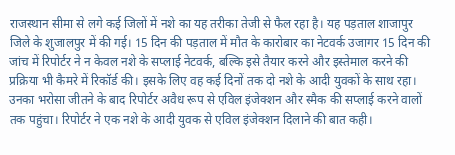राजस्थान सीमा से लगे कई जिलों में नशे का यह तरीका तेजी से फैल रहा है। यह पड़ताल शाजापुर जिले के शुजालपुर में की गई। 15 दिन की पड़ताल में मौत के कारोबार का नेटवर्क उजागर 15 दिन की जांच में रिपोर्टर ने न केवल नशे के सप्लाई नेटवर्क, बल्कि इसे तैयार करने और इस्तेमाल करने की प्रक्रिया भी कैमरे में रिकॉर्ड की। इसके लिए वह कई दिनों तक दो नशे के आदी युवकों के साथ रहा। उनका भरोसा जीतने के बाद रिपोर्टर अवैध रूप से एविल इंजेक्शन और स्मैक की सप्लाई करने वालों तक पहुंचा। रिपोर्टर ने एक नशे के आदी युवक से एविल इंजेक्शन दिलाने की बात कही।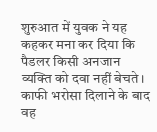शुरुआत में युवक ने यह कहकर मना कर दिया कि पैडलर किसी अनजान व्यक्ति को दवा नहीं बेचते। काफी भरोसा दिलाने के बाद वह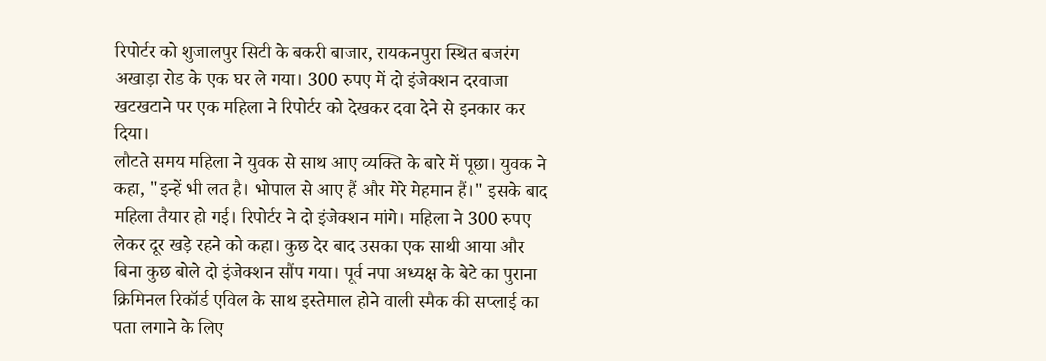रिपोर्टर को शुजालपुर सिटी के बकरी बाजार, रायकनपुरा स्थित बजरंग अखाड़ा रोड के एक घर ले गया। 300 रुपए में दो इंजेक्शन दरवाजा खटखटाने पर एक महिला ने रिपोर्टर को देखकर दवा देने से इनकार कर दिया।
लौटते समय महिला ने युवक से साथ आए व्यक्ति के बारे में पूछा। युवक ने कहा, "इन्हें भी लत है। भोपाल से आए हैं और मेरे मेहमान हैं।" इसके बाद महिला तैयार हो गई। रिपोर्टर ने दो इंजेक्शन मांगे। महिला ने 300 रुपए लेकर दूर खड़े रहने को कहा। कुछ देर बाद उसका एक साथी आया और बिना कुछ बोले दो इंजेक्शन सौंप गया। पूर्व नपा अध्यक्ष के बेटे का पुराना क्रिमिनल रिकॉर्ड एविल के साथ इस्तेमाल होने वाली स्मैक की सप्लाई का पता लगाने के लिए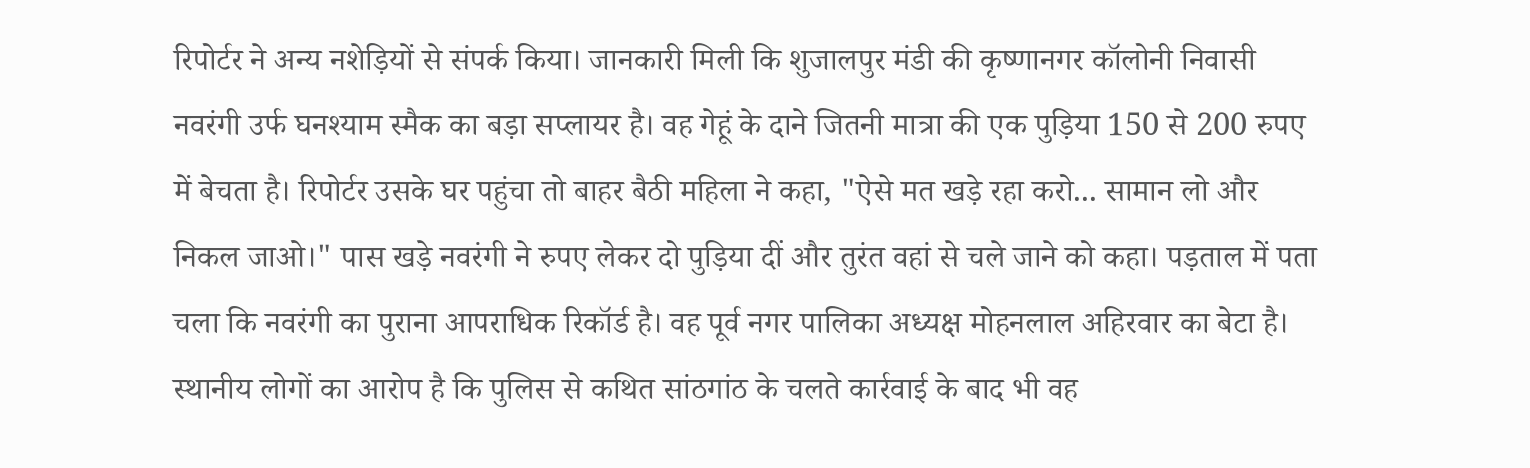रिपोर्टर ने अन्य नशेड़ियों से संपर्क किया। जानकारी मिली कि शुजालपुर मंडी की कृष्णानगर कॉलोनी निवासी नवरंगी उर्फ घनश्याम स्मैक का बड़ा सप्लायर है। वह गेहूं के दाने जितनी मात्रा की एक पुड़िया 150 से 200 रुपए में बेचता है। रिपोर्टर उसके घर पहुंचा तो बाहर बैठी महिला ने कहा, "ऐसे मत खड़े रहा करो... सामान लो और निकल जाओ।" पास खड़े नवरंगी ने रुपए लेकर दो पुड़िया दीं और तुरंत वहां से चले जाने को कहा। पड़ताल में पता चला कि नवरंगी का पुराना आपराधिक रिकॉर्ड है। वह पूर्व नगर पालिका अध्यक्ष मोहनलाल अहिरवार का बेटा है। स्थानीय लोगों का आरोप है कि पुलिस से कथित सांठगांठ के चलते कार्रवाई के बाद भी वह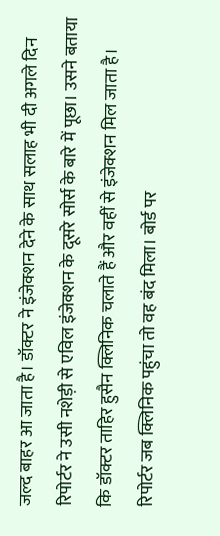जल्द बाहर आ जाता है। डॉक्टर ने इंजेक्शन देने के साथ सलाह भी दी अगले दिन रिपोर्टर ने उसी नशेड़ी से एविल इंजेक्शन के दूसरे सोर्स के बारे में पूछा। उसने बताया कि डॉक्टर ताहिर हुसैन क्लिनिक चलाते हैं और वहीं से इंजेक्शन मिल जाता है। रिपोर्टर जब क्लिनिक पहुंचा तो वह बंद मिला। बोर्ड पर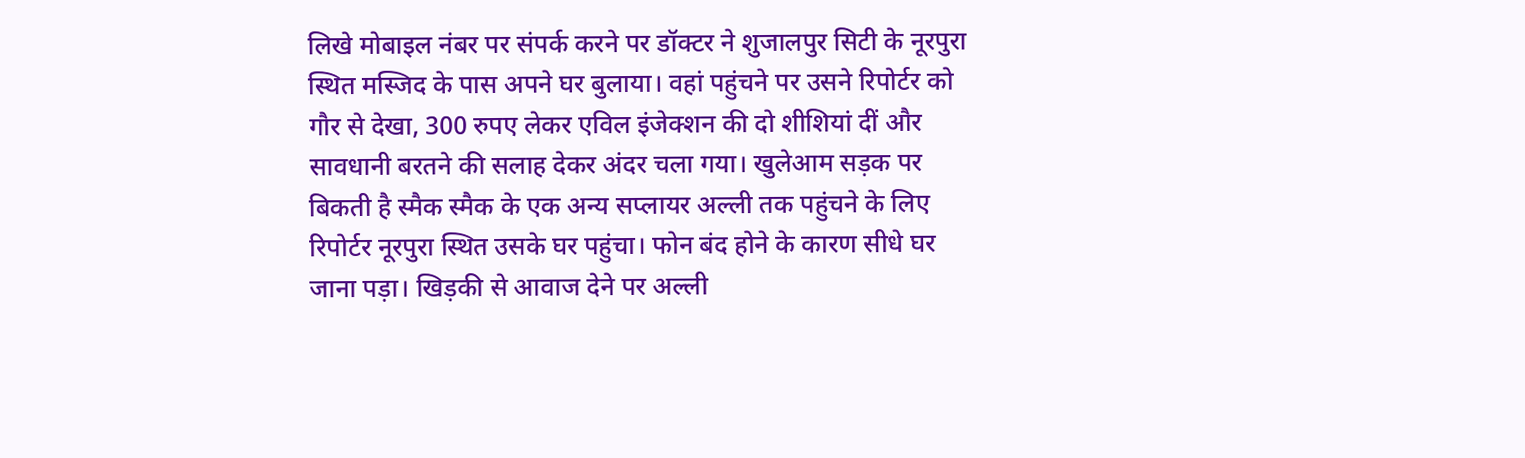लिखे मोबाइल नंबर पर संपर्क करने पर डॉक्टर ने शुजालपुर सिटी के नूरपुरा स्थित मस्जिद के पास अपने घर बुलाया। वहां पहुंचने पर उसने रिपोर्टर को गौर से देखा, 300 रुपए लेकर एविल इंजेक्शन की दो शीशियां दीं और सावधानी बरतने की सलाह देकर अंदर चला गया। खुलेआम सड़क पर बिकती है स्मैक स्मैक के एक अन्य सप्लायर अल्ली तक पहुंचने के लिए रिपोर्टर नूरपुरा स्थित उसके घर पहुंचा। फोन बंद होने के कारण सीधे घर जाना पड़ा। खिड़की से आवाज देने पर अल्ली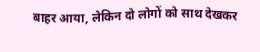बाहर आया, लेकिन दो लोगों को साथ देखकर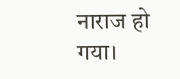नाराज हो गया।